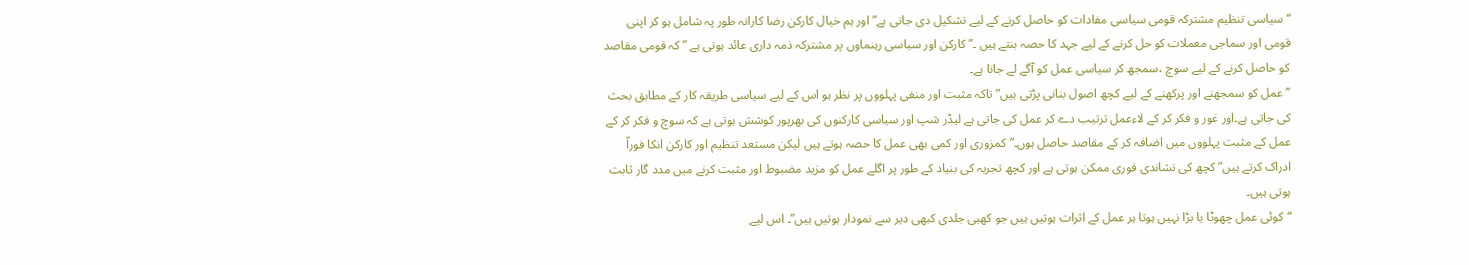“سیاسی تنظیم مشترکہ قومی سیاسی مفادات کو حاصل کرنے کے لیے تشکیل دی جاتی ہے” اور ہم خیال کارکن رضا کارانہ طور پہ شامل ہو کر اپنی قومی اور سماجی معملات کو حل کرنے کے لیے جہد کا حصہ بنتے ہیں ۔”کارکن اور سیاسی رہنماوں پر مشترکہ ذمہ داری عائد ہوتی ہے ” کہ قومی مقاصد کو حاصل کرنے کے لیے سوچ ،سمجھ کر سیاسی عمل کو آگے لے جانا ہے۔
” عمل کو سمجھنے اور پرکھنے کے لیے کچھ اصول بنانی پڑتی ہیں” تاکہ مثبت اور منفی پہلووں پر نظر ہو اس کے لیے سیاسی طریقہ کار کے مطابق بحث کی جاتی ہے۔اور غور و فکر کر کے لاءعمل ترتیب دے کر عمل کی جاتی ہے لیڈر شپ اور سیاسی کارکنوں کی بھرپور کوشش ہوتی ہے کہ سوچ و فکر کر کے عمل کے مثبت پہلووں میں اضافہ کر کے مقاصد حاصل ہوں۔”کمزوری اور کمی بھی عمل کا حصہ ہوتے ہیں لیکن مستعد تنظیم اور کارکن انکا فوراّ ادراک کرتے ہیں” کچھ کی نشاندی فوری ممکن ہوتی ہے اور کچھ تجربہ کی بنیاد کے طور پر اگلے عمل کو مزید مضبوط اور مثبت کرنے میں مدد گار ثابت ہوتی ہیں۔
“کوئی عمل چھوٹا یا بڑا نہیں ہوتا ہر عمل کے اثرات ہوتیں ہیں جو کھبی جلدی کبھی دیر سے نمودار ہوتیں ہیں”۔ اس لیے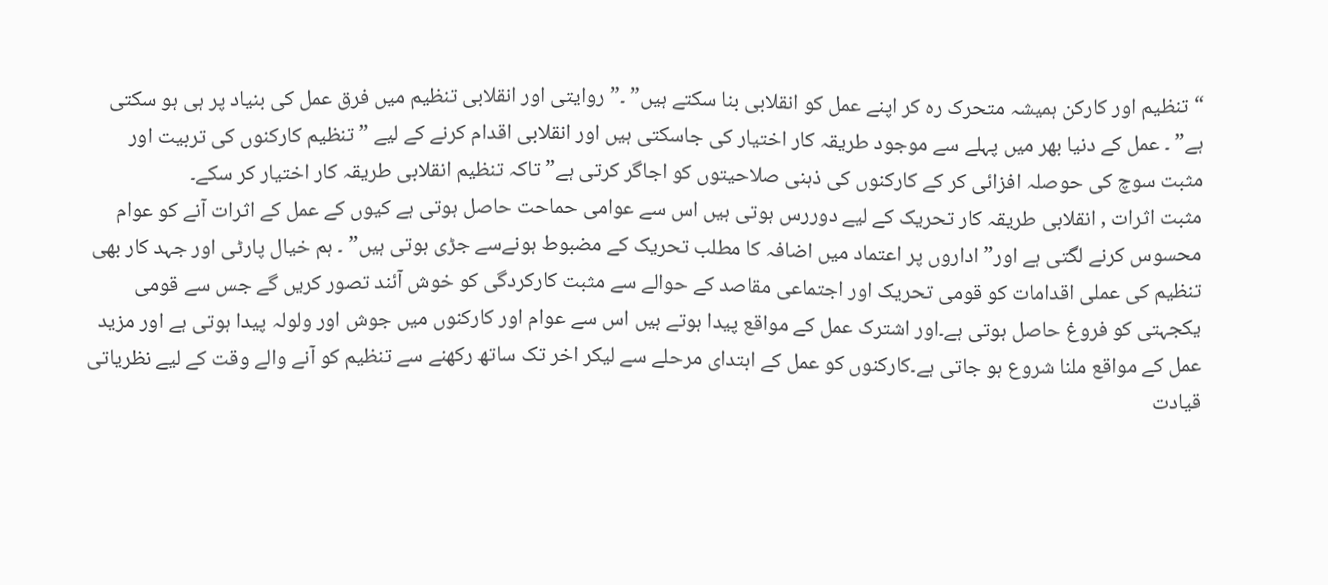“تنظیم اور کارکن ہمیشہ متحرک رہ کر اپنے عمل کو انقلابی بنا سکتے ہیں” ۔”روایتی اور انقلابی تنظیم میں فرق عمل کی بنیاد پر ہی ہو سکتی ہے” ۔ عمل کے دنیا بھر میں پہلے سے موجود طریقہ کار اختیار کی جاسکتی ہیں اور انقلابی اقدام کرنے کے لیے ” تنظیم کارکنوں کی تربیت اور مثبت سوچ کی حوصلہ افزائی کر کے کارکنوں کی ذہنی صلاحیتوں کو اجاگر کرتی ہے” تاکہ تنظیم انقلابی طریقہ کار اختیار کر سکے۔
مثبت اثرات , انقلابی طریقہ کار تحریک کے لیے دوررس ہوتی ہیں اس سے عوامی حماحت حاصل ہوتی ہے کیوں کے عمل کے اثرات آنے کو عوام محسوس کرنے لگتی ہے اور” اداروں پر اعتماد میں اضافہ کا مطلب تحریک کے مضبوط ہونےسے جڑی ہوتی ہیں” ۔ ہم خیال پارٹی اور جہد کار بھی تنظیم کی عملی اقدامات کو قومی تحریک اور اجتماعی مقاصد کے حوالے سے مثبت کارکردگی کو خوش آئند تصور کریں گے جس سے قومی یکجہتی کو فروغ حاصل ہوتی ہے۔اور اشترک عمل کے مواقع پیدا ہوتے ہیں اس سے عوام اور کارکنوں میں جوش اور ولولہ پیدا ہوتی ہے اور مزید عمل کے مواقع ملنا شروع ہو جاتی ہے۔کارکنوں کو عمل کے ابتدای مرحلے سے لیکر اخر تک ساتھ رکھنے سے تنظیم کو آنے والے وقت کے لیے نظریاتی قیادت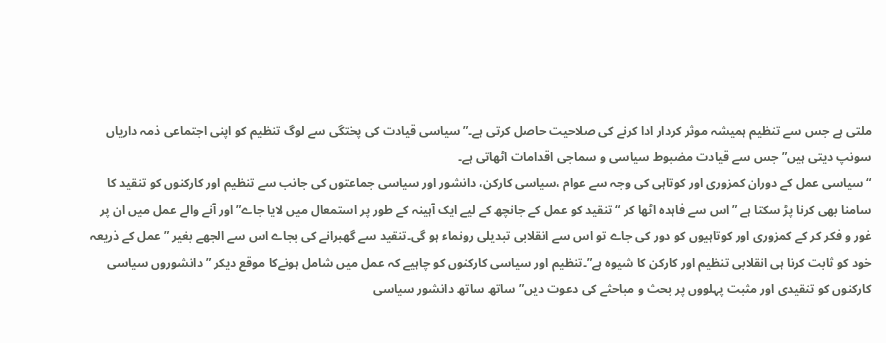ملتی ہے جس سے تنظیم ہمیشہ موثر کردار ادا کرنے کی صلاحیت حاصل کرتی ہے۔”سیاسی قیادت کی پختگی سے لوگ تنظیم کو اپنی اجتماعی ذمہ داریاں سونپ دیتی ہیں” جس سے قیادت مضبوط سیاسی و سماجی اقدامات اٹھاتی ہے۔
“سیاسی عمل کے دوران کمزوری اور کوتاہی کی وجہ سے عوام ،سیاسی کارکن، دانشور اور سیاسی جماعتوں کی جانب سے تنظیم اور کارکنوں کو تنقید کا سامنا بھی کرنا پڑ سکتا ہے ” اس سے فاہدہ اٹھا کر “تنقید کو عمل کے جانچھ کے لیے ایک آہینہ کے طور پر استمعال میں لایا جاے” اور آنے والے عمل میں ان پر غور و فکر کر کے کمزوری اور کوتاہیوں کو دور کی جاے تو اس سے انقلابی تبدیلی رونماء ہو گی۔تنقید سے گھبرانے کی بجاے اس سے الجھے بغیر ” عمل کے ذریعہ خود کو ثابت کرنا ہی انقلابی تنظیم اور کارکن کا شیوہ ہے”۔تنظیم اور سیاسی کارکنوں کو چاہیے کہ عمل میں شامل ہونےکا موقع دیکر ” دانشوروں سیاسی کارکنوں کو تنقیدی اور مثبت پہلووں پر بحث و مباحثے کی دعوت دیں” ساتھ ساتھ دانشور سیاسی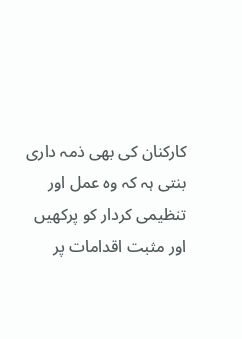کارکنان کی بھی ذمہ داری بنتی ہہ کہ وہ عمل اور تنظیمی کردار کو پرکھیں اور مثبت اقدامات پر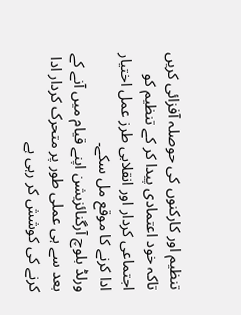تنظیم اور کارکنوں کی حوصلہ آفزائی کریں تاکہ خود اعتمادی پیدا کر کے تنظیم کو اجتماعی کردار اور انقلابی طرز عمل اختیار ادا کرنے کا موقع مل سکے۔
ورلڈ بلوچ آرگنائزیشن اپنے قیام میں آنے کے بعد سے ہی عملی طور پر متحرک کردار ادا کرنے کی کوشش کر رہی ہے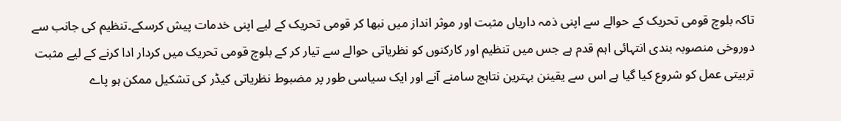تاکہ بلوچ قومی تحریک کے حوالے سے اپنی ذمہ داریاں مثبت اور موثر انداز میں نبھا کر قومی تحریک کے لیے اپنی خدمات پیش کرسکے۔تنظیم کی جانب سے دوروخی منصوبہ بندی انتہائی اہم قدم ہے جس میں تنظیم اور کارکنوں کو نظریاتی حوالے سے تیار کر کے بلوچ قومی تحریک میں کردار ادا کرنے کے لیے مثبت تربیتی عمل کو شروع کیا گیا ہے اس سے یقینن بہترین نتاہج سامنے آنے اور ایک سیاسی طور پر مضبوط نظریاتی کیڈر کی تشکیل ممکن ہو پاے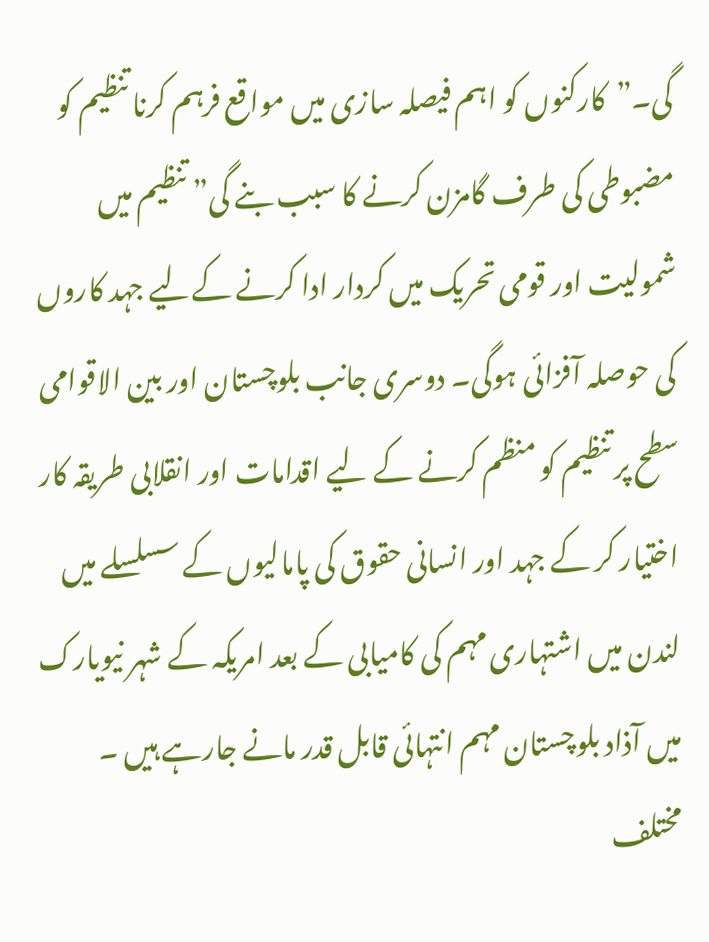گی۔”کارکنوں کو اہم فیصلہ سازی میں مواقع فرہم کرنا تنظیم کو مضبوطی کی طرف گامزن کرنے کا سبب بنے گی” تنظیم میں شمولیت اور قومی تحریک میں کردار ادا کرنے کےلیے جہد کاروں کی حوصلہ آفزائی ہوگی۔ دوسری جانب بلوچستان اور بین الاقوامی سطح پر تنظیم کو منظم کرنے کے لیے اقدامات اور انقلابی طریقہ کار اختیار کر کے جہد اور انسانی حقوق کی پامالیوں کے سسلسلے میں لندن میں اشتہاری مہم کی کامیابی کے بعد امریکہ کے شہر نیویارک میں آذاد بلوچستان مہم انتہائی قابل قدر مانے جارہے ہیں ۔ مختلف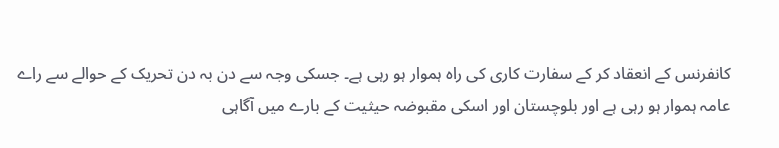کانفرنس کے انعقاد کر کے سفارت کاری کی راہ ہموار ہو رہی ہے۔ جسکی وجہ سے دن بہ دن تحریک کے حوالے سے راے عامہ ہموار ہو رہی ہے اور بلوچستان اور اسکی مقبوضہ حیثیت کے بارے میں آگاہی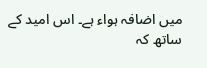میں اضافہ ہواء ہے۔ اس امید کے ساتھ کہ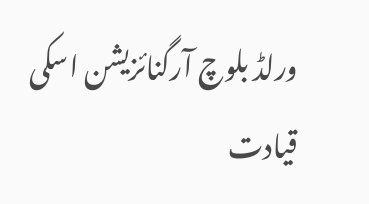ورلڈ بلوچ آرگنائزیشن اسکی قیادت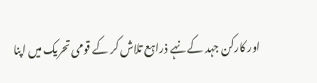اور کارکن جہد کے نہے ذراہع تلاش کر کے قومی تحریک میں اپنا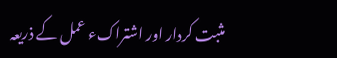مثبت کردار اور اشتراکء عمل کے ذریعہ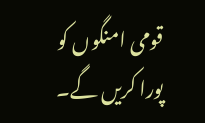قومی امنگوں کو پورا کریں گے۔